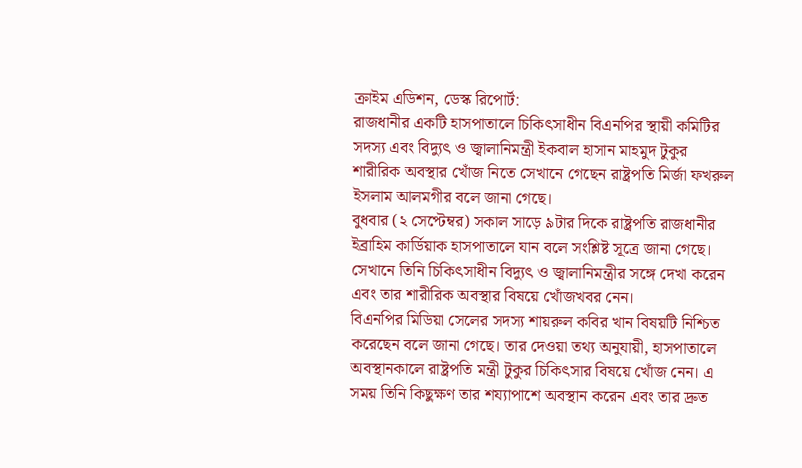ক্রাইম এডিশন, ডেস্ক রিপোর্ট:
রাজধানীর একটি হাসপাতালে চিকিৎসাধীন বিএনপির স্থায়ী কমিটির সদস্য এবং বিদ্যুৎ ও জ্বালানিমন্ত্রী ইকবাল হাসান মাহমুদ টুকুর শারীরিক অবস্থার খোঁজ নিতে সেখানে গেছেন রাষ্ট্রপতি মির্জা ফখরুল ইসলাম আলমগীর বলে জানা গেছে।
বুধবার (২ সেপ্টেম্বর) সকাল সাড়ে ৯টার দিকে রাষ্ট্রপতি রাজধানীর ইব্রাহিম কার্ডিয়াক হাসপাতালে যান বলে সংশ্লিষ্ট সূত্রে জানা গেছে। সেখানে তিনি চিকিৎসাধীন বিদ্যুৎ ও জ্বালানিমন্ত্রীর সঙ্গে দেখা করেন এবং তার শারীরিক অবস্থার বিষয়ে খোঁজখবর নেন।
বিএনপির মিডিয়া সেলের সদস্য শায়রুল কবির খান বিষয়টি নিশ্চিত করেছেন বলে জানা গেছে। তার দেওয়া তথ্য অনুযায়ী, হাসপাতালে অবস্থানকালে রাষ্ট্রপতি মন্ত্রী টুকুর চিকিৎসার বিষয়ে খোঁজ নেন। এ সময় তিনি কিছুক্ষণ তার শয্যাপাশে অবস্থান করেন এবং তার দ্রুত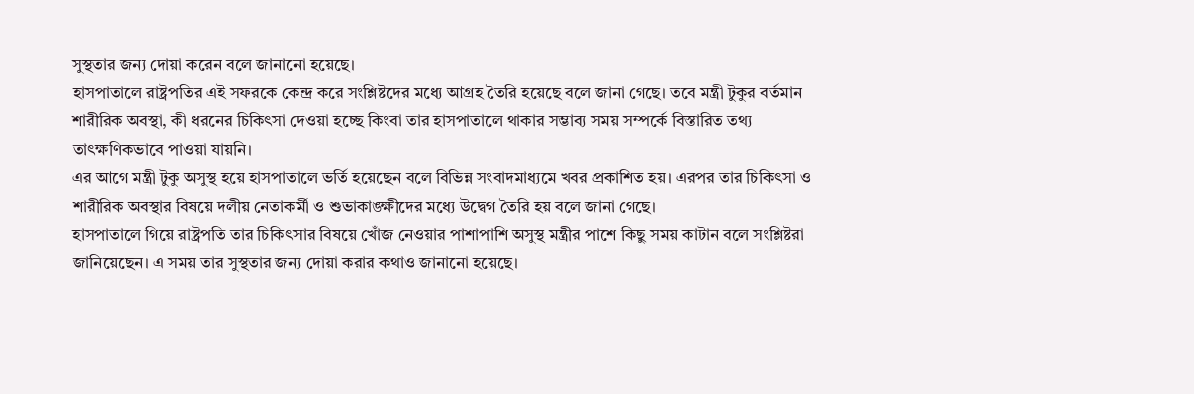সুস্থতার জন্য দোয়া করেন বলে জানানো হয়েছে।
হাসপাতালে রাষ্ট্রপতির এই সফরকে কেন্দ্র করে সংশ্লিষ্টদের মধ্যে আগ্রহ তৈরি হয়েছে বলে জানা গেছে। তবে মন্ত্রী টুকুর বর্তমান শারীরিক অবস্থা, কী ধরনের চিকিৎসা দেওয়া হচ্ছে কিংবা তার হাসপাতালে থাকার সম্ভাব্য সময় সম্পর্কে বিস্তারিত তথ্য তাৎক্ষণিকভাবে পাওয়া যায়নি।
এর আগে মন্ত্রী টুকু অসুস্থ হয়ে হাসপাতালে ভর্তি হয়েছেন বলে বিভিন্ন সংবাদমাধ্যমে খবর প্রকাশিত হয়। এরপর তার চিকিৎসা ও শারীরিক অবস্থার বিষয়ে দলীয় নেতাকর্মী ও শুভাকাঙ্ক্ষীদের মধ্যে উদ্বেগ তৈরি হয় বলে জানা গেছে।
হাসপাতালে গিয়ে রাষ্ট্রপতি তার চিকিৎসার বিষয়ে খোঁজ নেওয়ার পাশাপাশি অসুস্থ মন্ত্রীর পাশে কিছু সময় কাটান বলে সংশ্লিষ্টরা জানিয়েছেন। এ সময় তার সুস্থতার জন্য দোয়া করার কথাও জানানো হয়েছে।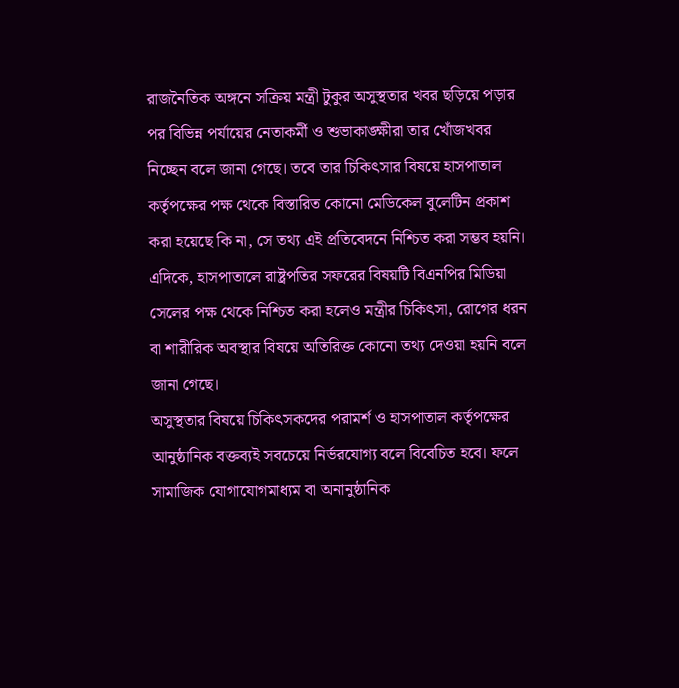রাজনৈতিক অঙ্গনে সক্রিয় মন্ত্রী টুকুর অসুস্থতার খবর ছড়িয়ে পড়ার পর বিভিন্ন পর্যায়ের নেতাকর্মী ও শুভাকাঙ্ক্ষীরা তার খোঁজখবর নিচ্ছেন বলে জানা গেছে। তবে তার চিকিৎসার বিষয়ে হাসপাতাল কর্তৃপক্ষের পক্ষ থেকে বিস্তারিত কোনো মেডিকেল বুলেটিন প্রকাশ করা হয়েছে কি না, সে তথ্য এই প্রতিবেদনে নিশ্চিত করা সম্ভব হয়নি।
এদিকে, হাসপাতালে রাষ্ট্রপতির সফরের বিষয়টি বিএনপির মিডিয়া সেলের পক্ষ থেকে নিশ্চিত করা হলেও মন্ত্রীর চিকিৎসা, রোগের ধরন বা শারীরিক অবস্থার বিষয়ে অতিরিক্ত কোনো তথ্য দেওয়া হয়নি বলে জানা গেছে।
অসুস্থতার বিষয়ে চিকিৎসকদের পরামর্শ ও হাসপাতাল কর্তৃপক্ষের আনুষ্ঠানিক বক্তব্যই সবচেয়ে নির্ভরযোগ্য বলে বিবেচিত হবে। ফলে সামাজিক যোগাযোগমাধ্যম বা অনানুষ্ঠানিক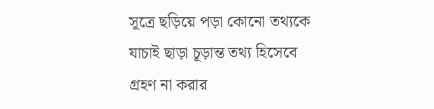সূত্রে ছড়িয়ে পড়া কোনো তথ্যকে যাচাই ছাড়া চূড়ান্ত তথ্য হিসেবে গ্রহণ না করার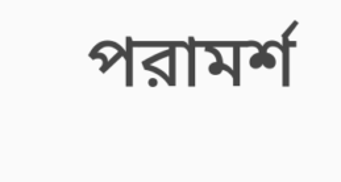পরামর্শ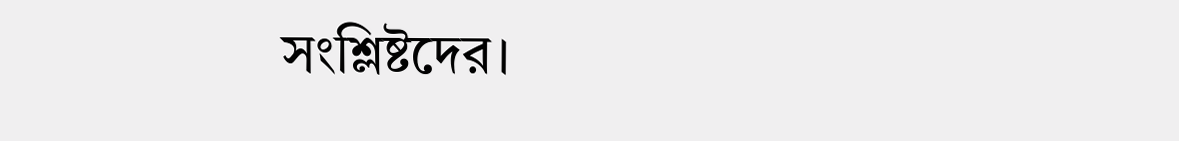সংশ্লিষ্টদের।